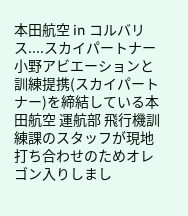本田航空 in コルバリス....スカイパートナー
小野アビエーションと訓練提携(スカイパートナー)を締結している本田航空 運航部 飛行機訓練課のスタッフが現地打ち合わせのためオレゴン入りしまし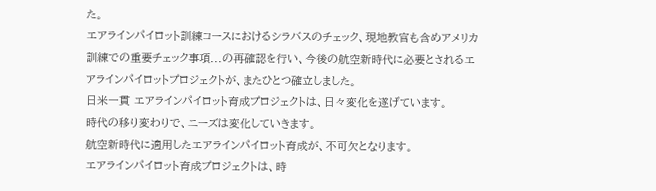た。
エアラインパイロット訓練コースにおけるシラバスのチェック、現地教官も含めアメリカ訓練での重要チェック事項...の再確認を行い、今後の航空新時代に必要とされるエアラインパイロットプロジェクトが、またひとつ確立しました。
日米一貫 エアラインパイロット育成プロジェクトは、日々変化を遂げています。
時代の移り変わりで、ニーズは変化していきます。
航空新時代に適用したエアラインパイロット育成が、不可欠となります。
エアラインパイロット育成プロジェクトは、時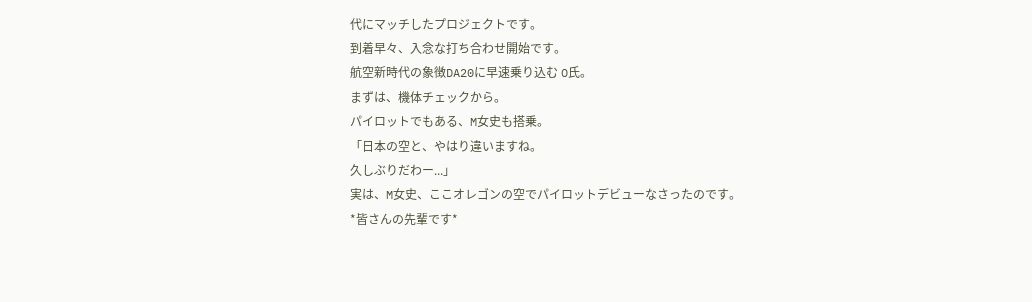代にマッチしたプロジェクトです。
到着早々、入念な打ち合わせ開始です。
航空新時代の象徴DA20に早速乗り込む O氏。
まずは、機体チェックから。
パイロットでもある、M女史も搭乗。
「日本の空と、やはり違いますね。
久しぶりだわー...」
実は、M女史、ここオレゴンの空でパイロットデビューなさったのです。
*皆さんの先輩です*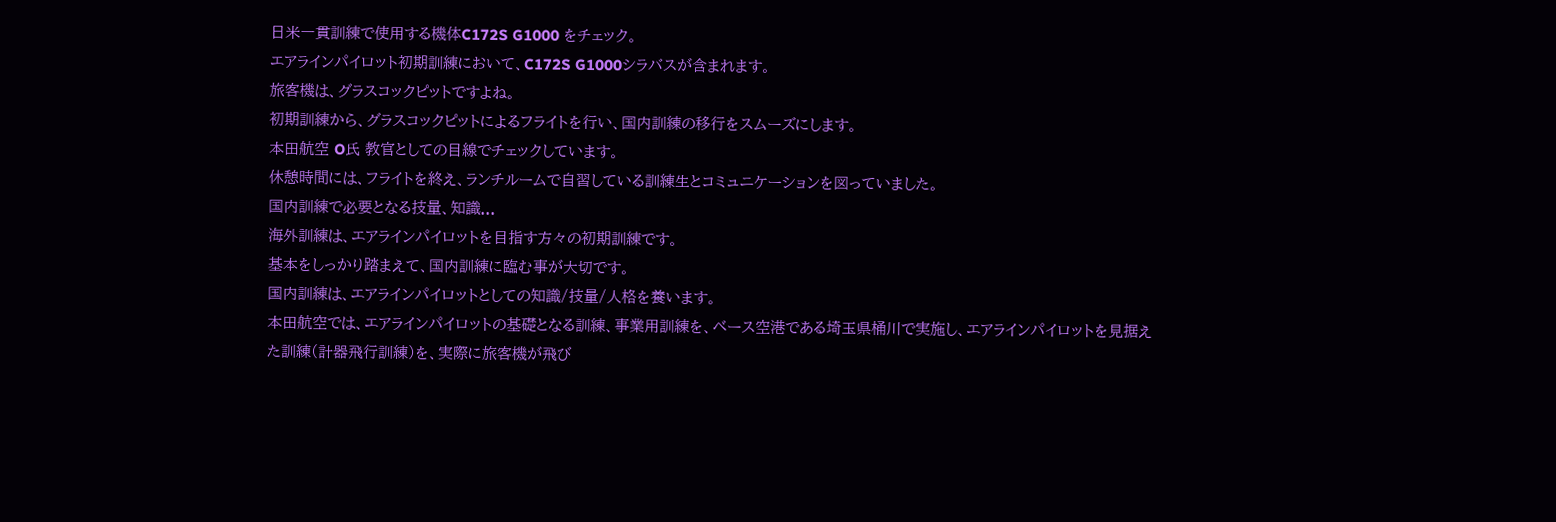日米一貫訓練で使用する機体C172S G1000 をチェック。
エアラインパイロット初期訓練において、C172S G1000シラバスが含まれます。
旅客機は、グラスコックピットですよね。
初期訓練から、グラスコックピットによるフライトを行い、国内訓練の移行をスムーズにします。
本田航空 O氏 教官としての目線でチェックしています。
休憩時間には、フライトを終え、ランチルームで自習している訓練生とコミュニケーションを図っていました。
国内訓練で必要となる技量、知識...
海外訓練は、エアラインパイロットを目指す方々の初期訓練です。
基本をしっかり踏まえて、国内訓練に臨む事が大切です。
国内訓練は、エアラインパイロットとしての知識/技量/人格を養います。
本田航空では、エアラインパイロットの基礎となる訓練、事業用訓練を、ベース空港である埼玉県桶川で実施し、エアラインパイロットを見据えた訓練(計器飛行訓練)を、実際に旅客機が飛び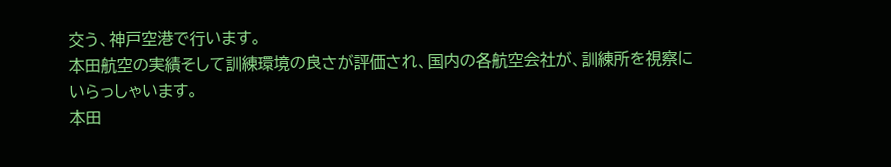交う、神戸空港で行います。
本田航空の実績そして訓練環境の良さが評価され、国内の各航空会社が、訓練所を視察にいらっしゃいます。
本田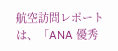航空訪問レポートは、「ANA 優秀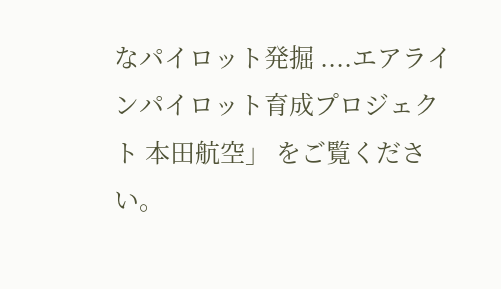なパイロット発掘 ....エアラインパイロット育成プロジェクト 本田航空」 をご覧ください。